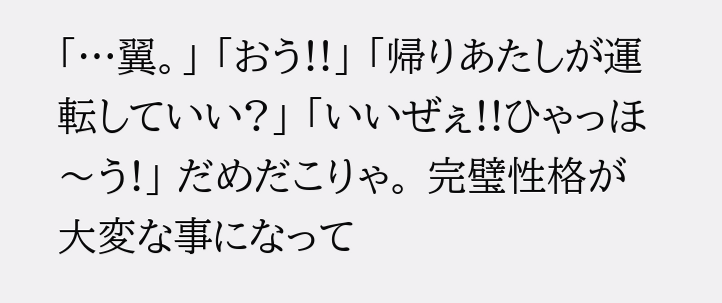「…翼。」 「おう!!」 「帰りあたしが運転していい?」 「いいぜぇ!!ひゃっほ〜う!」 だめだこりゃ。 完璧性格が大変な事になって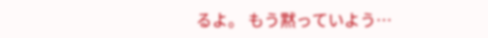るよ。 もう黙っていよう…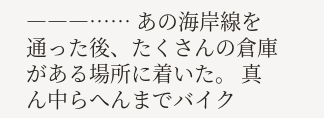―――…… あの海岸線を通った後、たくさんの倉庫がある場所に着いた。 真ん中らへんまでバイク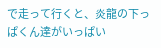で走って行くと、炎龍の下っぱくん達がいっぱい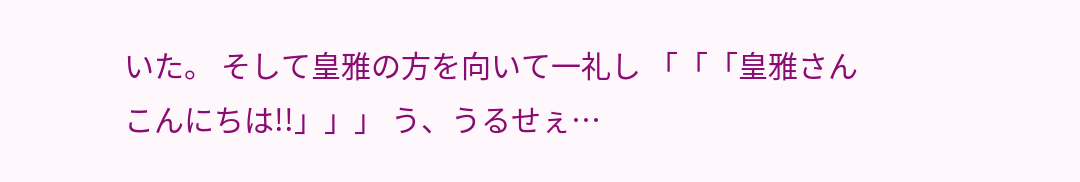いた。 そして皇雅の方を向いて一礼し 「「「皇雅さんこんにちは!!」」」 う、うるせぇ…